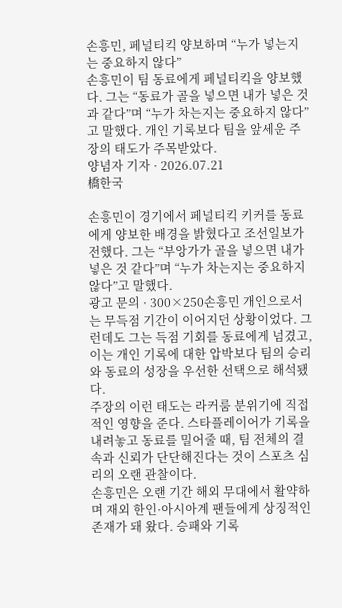손흥민, 페널티킥 양보하며 “누가 넣는지는 중요하지 않다”
손흥민이 팀 동료에게 페널티킥을 양보했다. 그는 “동료가 골을 넣으면 내가 넣은 것과 같다”며 “누가 차는지는 중요하지 않다”고 말했다. 개인 기록보다 팀을 앞세운 주장의 태도가 주목받았다.
양념자 기자 · 2026.07.21
橋한국

손흥민이 경기에서 페널티킥 키커를 동료에게 양보한 배경을 밝혔다고 조선일보가 전했다. 그는 “부앙가가 골을 넣으면 내가 넣은 것 같다”며 “누가 차는지는 중요하지 않다”고 말했다.
광고 문의 · 300×250손흥민 개인으로서는 무득점 기간이 이어지던 상황이었다. 그런데도 그는 득점 기회를 동료에게 넘겼고, 이는 개인 기록에 대한 압박보다 팀의 승리와 동료의 성장을 우선한 선택으로 해석됐다.
주장의 이런 태도는 라커룸 분위기에 직접적인 영향을 준다. 스타플레이어가 기록을 내려놓고 동료를 밀어줄 때, 팀 전체의 결속과 신뢰가 단단해진다는 것이 스포츠 심리의 오랜 관찰이다.
손흥민은 오랜 기간 해외 무대에서 활약하며 재외 한인·아시아계 팬들에게 상징적인 존재가 돼 왔다. 승패와 기록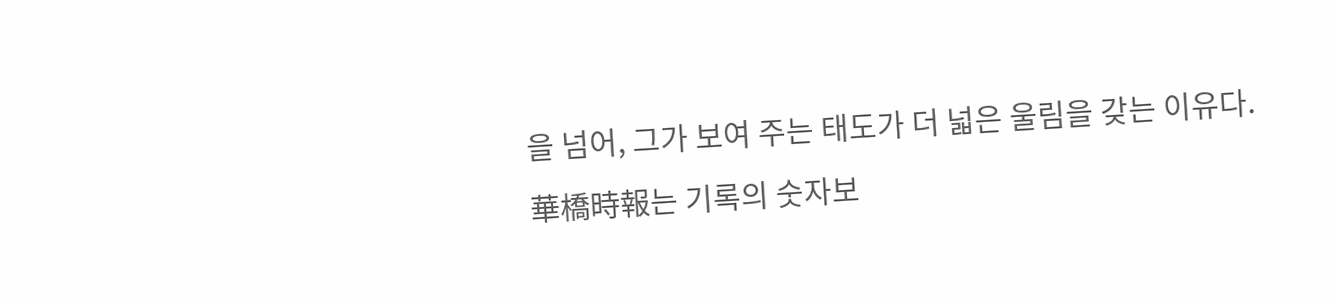을 넘어, 그가 보여 주는 태도가 더 넓은 울림을 갖는 이유다.
華橋時報는 기록의 숫자보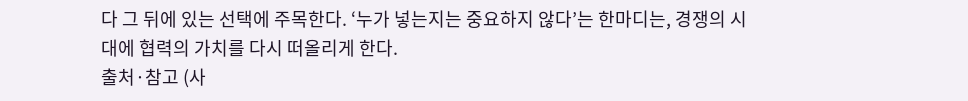다 그 뒤에 있는 선택에 주목한다. ‘누가 넣는지는 중요하지 않다’는 한마디는, 경쟁의 시대에 협력의 가치를 다시 떠올리게 한다.
출처·참고 (사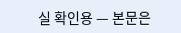실 확인용 — 본문은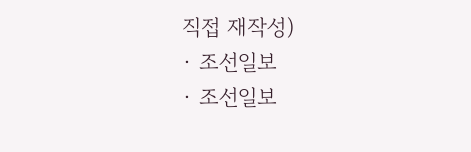직접 재작성)
· 조선일보
· 조선일보